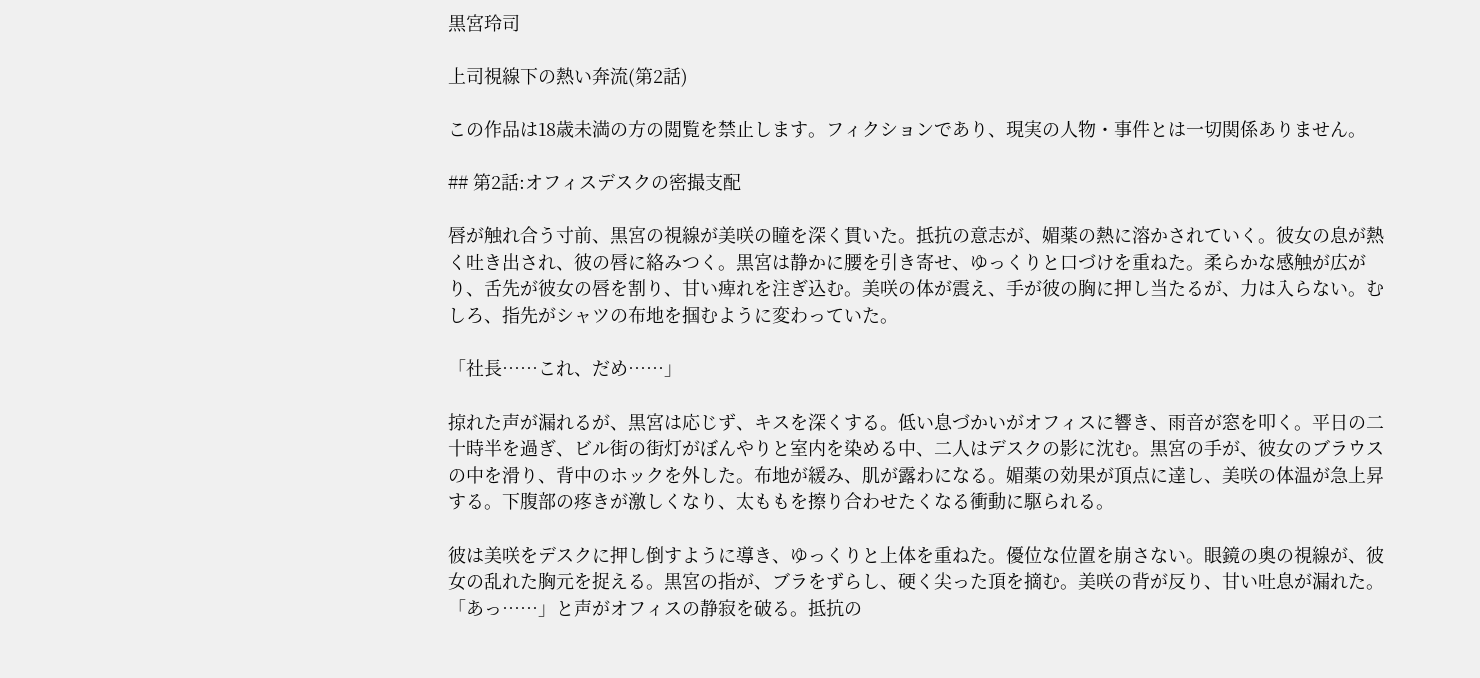黒宮玲司

上司視線下の熱い奔流(第2話)

この作品は18歳未満の方の閲覧を禁止します。フィクションであり、現実の人物・事件とは一切関係ありません。

## 第2話:オフィスデスクの密撮支配

唇が触れ合う寸前、黒宮の視線が美咲の瞳を深く貫いた。抵抗の意志が、媚薬の熱に溶かされていく。彼女の息が熱く吐き出され、彼の唇に絡みつく。黒宮は静かに腰を引き寄せ、ゆっくりと口づけを重ねた。柔らかな感触が広がり、舌先が彼女の唇を割り、甘い痺れを注ぎ込む。美咲の体が震え、手が彼の胸に押し当たるが、力は入らない。むしろ、指先がシャツの布地を掴むように変わっていた。

「社長……これ、だめ……」

掠れた声が漏れるが、黒宮は応じず、キスを深くする。低い息づかいがオフィスに響き、雨音が窓を叩く。平日の二十時半を過ぎ、ビル街の街灯がぼんやりと室内を染める中、二人はデスクの影に沈む。黒宮の手が、彼女のブラウスの中を滑り、背中のホックを外した。布地が緩み、肌が露わになる。媚薬の効果が頂点に達し、美咲の体温が急上昇する。下腹部の疼きが激しくなり、太ももを擦り合わせたくなる衝動に駆られる。

彼は美咲をデスクに押し倒すように導き、ゆっくりと上体を重ねた。優位な位置を崩さない。眼鏡の奥の視線が、彼女の乱れた胸元を捉える。黒宮の指が、ブラをずらし、硬く尖った頂を摘む。美咲の背が反り、甘い吐息が漏れた。「あっ……」と声がオフィスの静寂を破る。抵抗の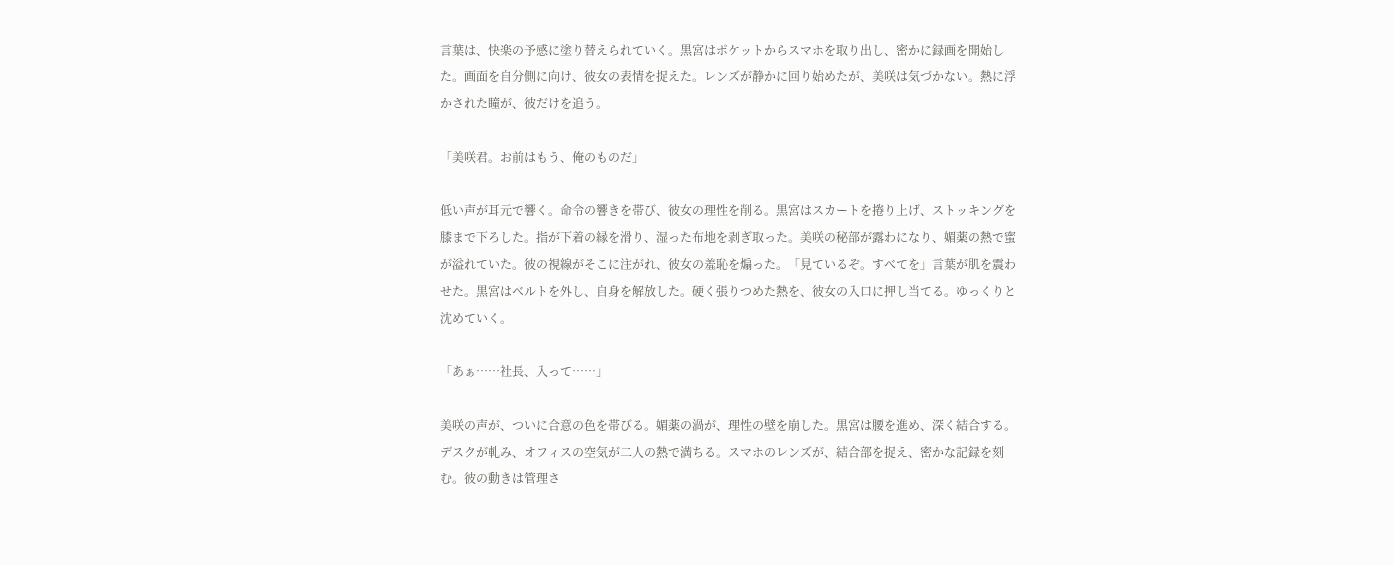言葉は、快楽の予感に塗り替えられていく。黒宮はポケットからスマホを取り出し、密かに録画を開始した。画面を自分側に向け、彼女の表情を捉えた。レンズが静かに回り始めたが、美咲は気づかない。熱に浮かされた瞳が、彼だけを追う。

「美咲君。お前はもう、俺のものだ」

低い声が耳元で響く。命令の響きを帯び、彼女の理性を削る。黒宮はスカートを捲り上げ、ストッキングを膝まで下ろした。指が下着の縁を滑り、湿った布地を剥ぎ取った。美咲の秘部が露わになり、媚薬の熱で蜜が溢れていた。彼の視線がそこに注がれ、彼女の羞恥を煽った。「見ているぞ。すべてを」言葉が肌を震わせた。黒宮はベルトを外し、自身を解放した。硬く張りつめた熱を、彼女の入口に押し当てる。ゆっくりと沈めていく。

「あぁ……社長、入って……」

美咲の声が、ついに合意の色を帯びる。媚薬の渦が、理性の壁を崩した。黒宮は腰を進め、深く結合する。デスクが軋み、オフィスの空気が二人の熱で満ちる。スマホのレンズが、結合部を捉え、密かな記録を刻む。彼の動きは管理さ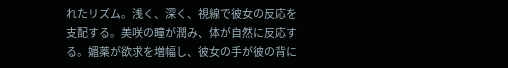れたリズム。浅く、深く、視線で彼女の反応を支配する。美咲の瞳が潤み、体が自然に反応する。媚薬が欲求を増幅し、彼女の手が彼の背に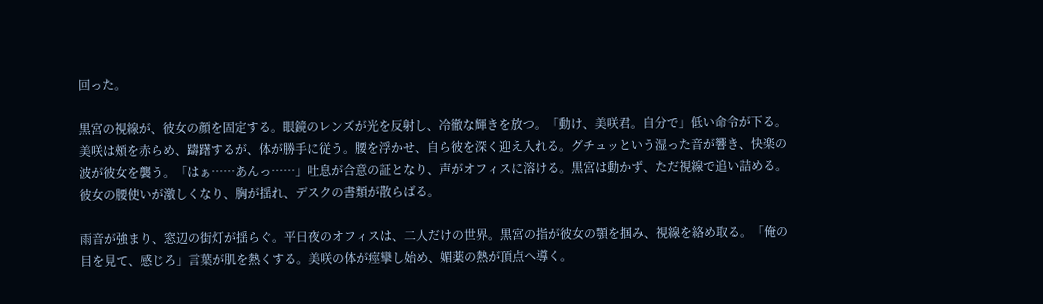回った。

黒宮の視線が、彼女の顔を固定する。眼鏡のレンズが光を反射し、冷徹な輝きを放つ。「動け、美咲君。自分で」低い命令が下る。美咲は頰を赤らめ、躊躇するが、体が勝手に従う。腰を浮かせ、自ら彼を深く迎え入れる。グチュッという湿った音が響き、快楽の波が彼女を襲う。「はぁ……あんっ……」吐息が合意の証となり、声がオフィスに溶ける。黒宮は動かず、ただ視線で追い詰める。彼女の腰使いが激しくなり、胸が揺れ、デスクの書類が散らばる。

雨音が強まり、窓辺の街灯が揺らぐ。平日夜のオフィスは、二人だけの世界。黒宮の指が彼女の顎を掴み、視線を絡め取る。「俺の目を見て、感じろ」言葉が肌を熱くする。美咲の体が痙攣し始め、媚薬の熱が頂点へ導く。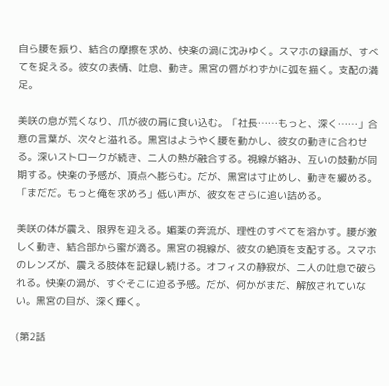自ら腰を振り、結合の摩擦を求め、快楽の渦に沈みゆく。スマホの録画が、すべてを捉える。彼女の表情、吐息、動き。黒宮の唇がわずかに弧を描く。支配の満足。

美咲の息が荒くなり、爪が彼の肩に食い込む。「社長……もっと、深く……」合意の言葉が、次々と溢れる。黒宮はようやく腰を動かし、彼女の動きに合わせる。深いストロークが続き、二人の熱が融合する。視線が絡み、互いの鼓動が同期する。快楽の予感が、頂点へ膨らむ。だが、黒宮は寸止めし、動きを緩める。「まだだ。もっと俺を求めろ」低い声が、彼女をさらに追い詰める。

美咲の体が震え、限界を迎える。媚薬の奔流が、理性のすべてを溶かす。腰が激しく動き、結合部から蜜が滴る。黒宮の視線が、彼女の絶頂を支配する。スマホのレンズが、震える肢体を記録し続ける。オフィスの静寂が、二人の吐息で破られる。快楽の渦が、すぐそこに迫る予感。だが、何かがまだ、解放されていない。黒宮の目が、深く輝く。

(第2話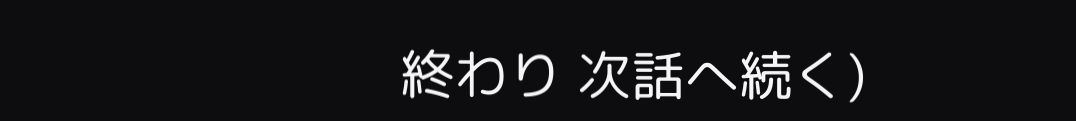終わり 次話へ続く)